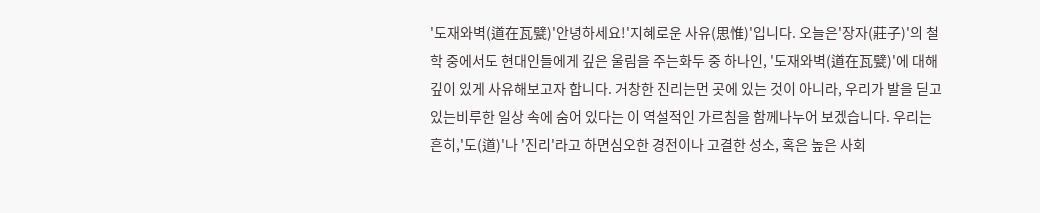'도재와벽(道在瓦甓)'안녕하세요!'지혜로운 사유(思惟)'입니다. 오늘은'장자(莊子)'의 철학 중에서도 현대인들에게 깊은 울림을 주는화두 중 하나인, '도재와벽(道在瓦甓)'에 대해깊이 있게 사유해보고자 합니다. 거창한 진리는먼 곳에 있는 것이 아니라, 우리가 발을 딛고 있는비루한 일상 속에 숨어 있다는 이 역설적인 가르침을 함께나누어 보겠습니다. 우리는 흔히,'도(道)'나 '진리'라고 하면심오한 경전이나 고결한 성소, 혹은 높은 사회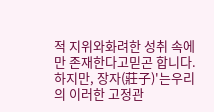적 지위와화려한 성취 속에만 존재한다고믿곤 합니다. 하지만, 장자(莊子)'는우리의 이러한 고정관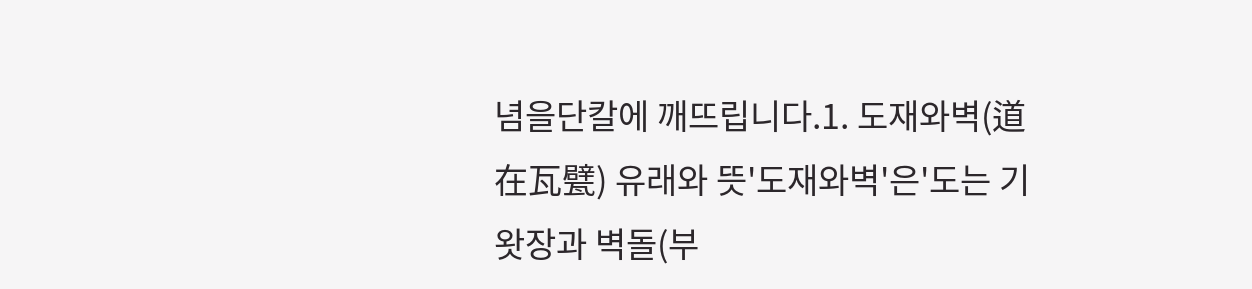념을단칼에 깨뜨립니다.1. 도재와벽(道在瓦甓) 유래와 뜻'도재와벽'은'도는 기왓장과 벽돌(부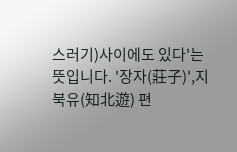스러기)사이에도 있다'는 뜻입니다. '장자(莊子)',지북유(知北遊) 편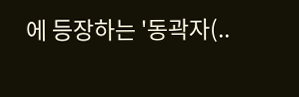에 등장하는 '동곽자(..